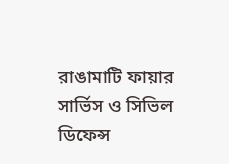রাঙামাটি ফায়ার সার্ভিস ও সিভিল ডিফেন্স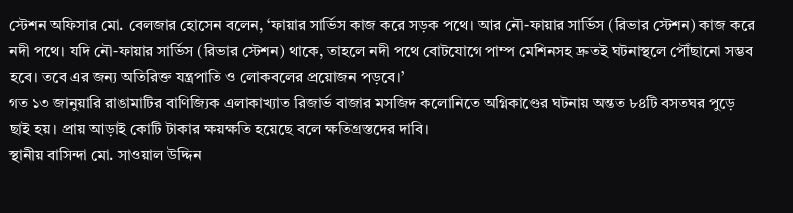স্টেশন অফিসার মো. বেলজার হোসেন বলেন, ‘ফায়ার সার্ভিস কাজ করে সড়ক পথে। আর নৌ-ফায়ার সার্ভিস (রিভার স্টেশন) কাজ করে নদী পথে। যদি নৌ-ফায়ার সার্ভিস (রিভার স্টেশন) থাকে, তাহলে নদী পথে বোটযোগে পাম্প মেশিনসহ দ্রুতই ঘটনাস্থলে পৌঁছানো সম্ভব হবে। তবে এর জন্য অতিরিক্ত যন্ত্রপাতি ও লোকবলের প্রয়োজন পড়বে।’
গত ১৩ জানুয়ারি রাঙামাটির বাণিজ্যিক এলাকাখ্যাত রিজার্ভ বাজার মসজিদ কলোনিতে অগ্নিকাণ্ডের ঘটনায় অন্তত ৮৪টি বসতঘর পুড়ে ছাই হয়। প্রায় আড়াই কোটি টাকার ক্ষয়ক্ষতি হয়েছে বলে ক্ষতিগ্রস্তদের দাবি।
স্থানীয় বাসিন্দা মো. সাওয়াল উদ্দিন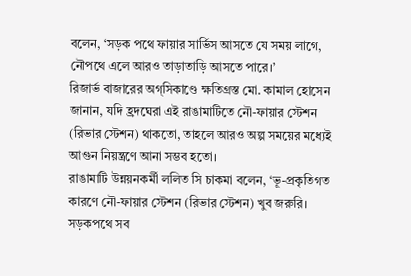বলেন, ‘সড়ক পথে ফায়ার সার্ভিস আসতে যে সময় লাগে, নৌপথে এলে আরও তাড়াতাড়ি আসতে পারে।’
রিজার্ভ বাজারের অগ্সিকাণ্ডে ক্ষতিগ্রস্ত মো. কামাল হোসেন জানান, যদি হ্রদঘেরা এই রাঙামাটিতে নৌ-ফায়ার স্টেশন (রিভার স্টেশন) থাকতো, তাহলে আরও অল্প সময়ের মধ্যেই আগুন নিয়ন্ত্রণে আনা সম্ভব হতো।
রাঙামাটি উন্নয়নকর্মী ললিত সি চাকমা বলেন, ‘ভূ-প্রকৃতিগত কারণে নৌ-ফায়ার স্টেশন (রিভার স্টেশন) খুব জরুরি। সড়কপথে সব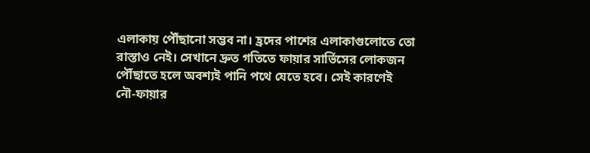এলাকায় পৌঁছানো সম্ভব না। হ্রদের পাশের এলাকাগুলোতে তো রাস্তাও নেই। সেখানে দ্রুত গতিতে ফায়ার সার্ভিসের লোকজন পৌঁছাতে হলে অবশ্যই পানি পথে যেতে হবে। সেই কারণেই নৌ-ফায়ার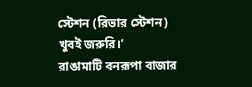স্টেশন (রিভার স্টেশন) খুবই জরুরি।’
রাঙামাটি বনরূপা বাজার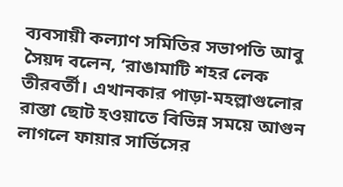ব্যবসায়ী কল্যাণ সমিতির সভাপতি আবু সৈয়দ বলেন, ‘রাঙামাটি শহর লেক তীরবর্তী। এখানকার পাড়া-মহল্লাগুলোর রাস্তা ছোট হওয়াতে বিভিন্ন সময়ে আগুন লাগলে ফায়ার সার্ভিসের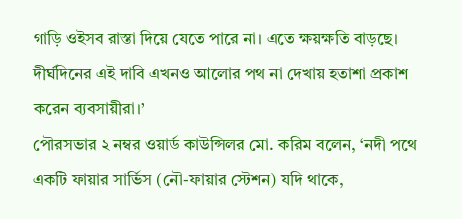গাড়ি ওইসব রাস্তা দিয়ে যেতে পারে না। এতে ক্ষয়ক্ষতি বাড়ছে। দীর্ঘদিনের এই দাবি এখনও আলোর পথ না দেখায় হতাশা প্রকাশ করেন ব্যবসায়ীরা।’
পৌরসভার ২ নম্বর ওয়ার্ড কাউন্সিলর মো. করিম বলেন, ‘নদী পথে একটি ফায়ার সার্ভিস (নৌ-ফায়ার স্টেশন) যদি থাকে,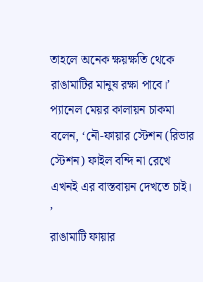তাহলে অনেক ক্ষয়ক্ষতি থেকে রাঙামাটির মানুষ রক্ষা পাবে।’
প্যানেল মেয়র কালায়ন চাকমা বলেন, ‘নৌ-ফায়ার স্টেশন (রিভার স্টেশন) ফাইল বন্দি না রেখে এখনই এর বাস্তবায়ন দেখতে চাই। ’
রাঙামাটি ফায়ার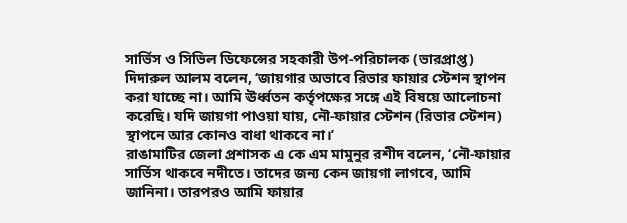সার্ভিস ও সিভিল ডিফেন্সের সহকারী উপ-পরিচালক (ভারপ্রাপ্ত) দিদারুল আলম বলেন, ‘জায়গার অভাবে রিভার ফায়ার স্টেশন স্থাপন করা যাচ্ছে না। আমি ঊর্ধ্বতন কর্তৃপক্ষের সঙ্গে এই বিষয়ে আলোচনা করেছি। যদি জায়গা পাওয়া যায়, নৌ-ফায়ার স্টেশন (রিভার স্টেশন) স্থাপনে আর কোনও বাধা থাকবে না।’
রাঙামাটির জেলা প্রশাসক এ কে এম মামুনুর রশীদ বলেন, ‘নৌ-ফায়ার সার্ভিস থাকবে নদীতে। তাদের জন্য কেন জায়গা লাগবে, আমি জানিনা। তারপরও আমি ফায়ার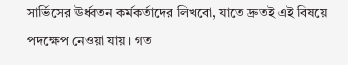সার্ভিসের ঊর্ধ্বতন কর্মকর্তাদের লিখবো, যাতে দ্রুতই এই বিষয়ে পদক্ষেপ নেওয়া যায়। গত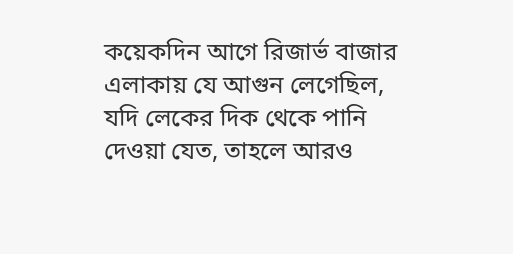কয়েকদিন আগে রিজার্ভ বাজার এলাকায় যে আগুন লেগেছিল, যদি লেকের দিক থেকে পানি দেওয়া যেত, তাহলে আরও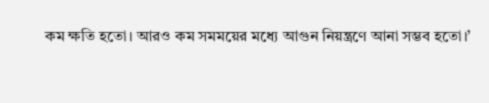কম ক্ষতি হতো। আরও কম সমময়ের মধ্যে আগুন নিয়ন্ত্রণে আনা সম্ভব হতো।’